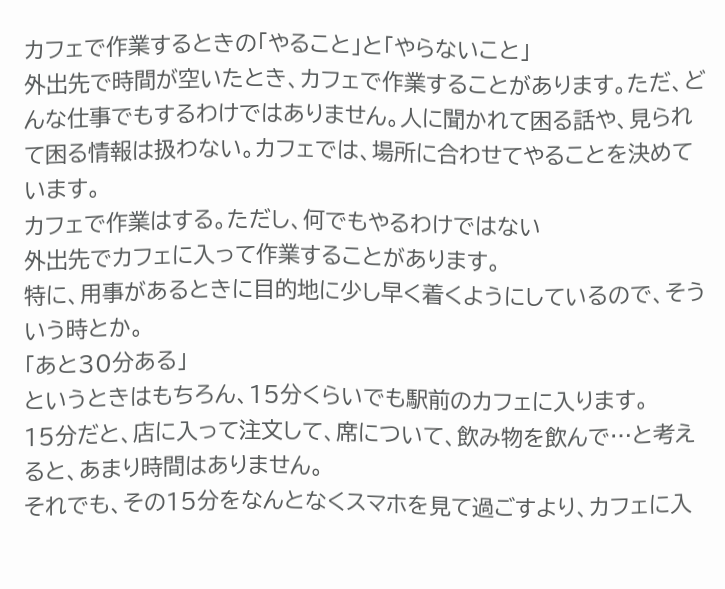カフェで作業するときの「やること」と「やらないこと」
外出先で時間が空いたとき、カフェで作業することがあります。ただ、どんな仕事でもするわけではありません。人に聞かれて困る話や、見られて困る情報は扱わない。カフェでは、場所に合わせてやることを決めています。
カフェで作業はする。ただし、何でもやるわけではない
外出先でカフェに入って作業することがあります。
特に、用事があるときに目的地に少し早く着くようにしているので、そういう時とか。
「あと30分ある」
というときはもちろん、15分くらいでも駅前のカフェに入ります。
15分だと、店に入って注文して、席について、飲み物を飲んで…と考えると、あまり時間はありません。
それでも、その15分をなんとなくスマホを見て過ごすより、カフェに入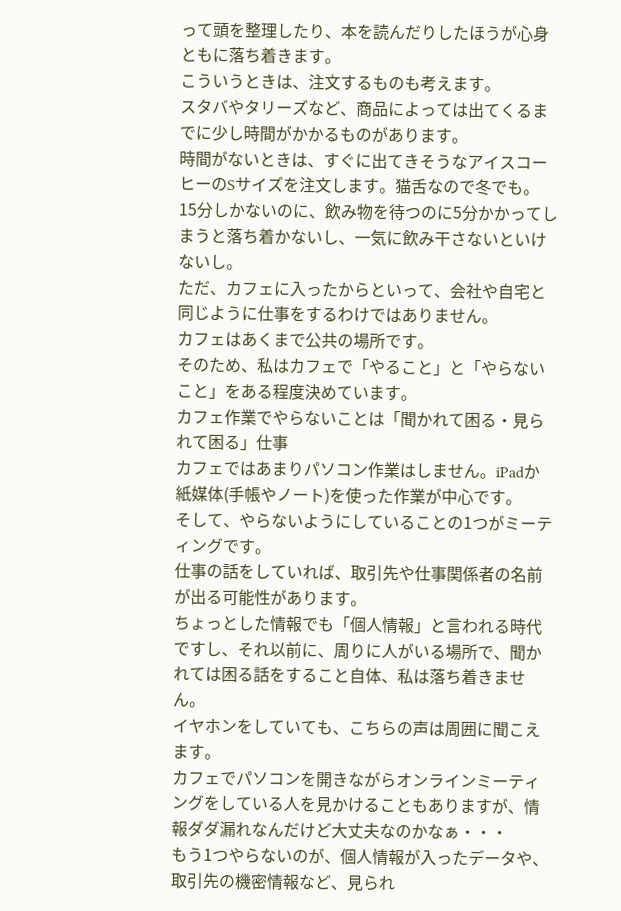って頭を整理したり、本を読んだりしたほうが心身ともに落ち着きます。
こういうときは、注文するものも考えます。
スタバやタリーズなど、商品によっては出てくるまでに少し時間がかかるものがあります。
時間がないときは、すぐに出てきそうなアイスコーヒーのSサイズを注文します。猫舌なので冬でも。
15分しかないのに、飲み物を待つのに5分かかってしまうと落ち着かないし、一気に飲み干さないといけないし。
ただ、カフェに入ったからといって、会社や自宅と同じように仕事をするわけではありません。
カフェはあくまで公共の場所です。
そのため、私はカフェで「やること」と「やらないこと」をある程度決めています。
カフェ作業でやらないことは「聞かれて困る・見られて困る」仕事
カフェではあまりパソコン作業はしません。iPadか紙媒体(手帳やノート)を使った作業が中心です。
そして、やらないようにしていることの1つがミーティングです。
仕事の話をしていれば、取引先や仕事関係者の名前が出る可能性があります。
ちょっとした情報でも「個人情報」と言われる時代ですし、それ以前に、周りに人がいる場所で、聞かれては困る話をすること自体、私は落ち着きません。
イヤホンをしていても、こちらの声は周囲に聞こえます。
カフェでパソコンを開きながらオンラインミーティングをしている人を見かけることもありますが、情報ダダ漏れなんだけど大丈夫なのかなぁ・・・
もう1つやらないのが、個人情報が入ったデータや、取引先の機密情報など、見られ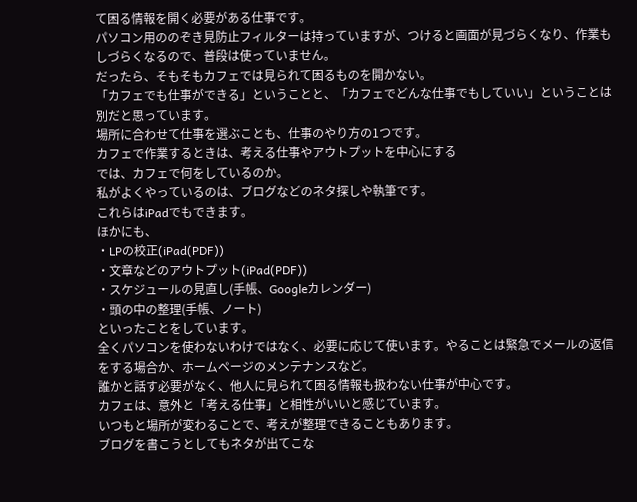て困る情報を開く必要がある仕事です。
パソコン用ののぞき見防止フィルターは持っていますが、つけると画面が見づらくなり、作業もしづらくなるので、普段は使っていません。
だったら、そもそもカフェでは見られて困るものを開かない。
「カフェでも仕事ができる」ということと、「カフェでどんな仕事でもしていい」ということは別だと思っています。
場所に合わせて仕事を選ぶことも、仕事のやり方の1つです。
カフェで作業するときは、考える仕事やアウトプットを中心にする
では、カフェで何をしているのか。
私がよくやっているのは、ブログなどのネタ探しや執筆です。
これらはiPadでもできます。
ほかにも、
・LPの校正(iPad(PDF))
・文章などのアウトプット(iPad(PDF))
・スケジュールの見直し(手帳、Googleカレンダー)
・頭の中の整理(手帳、ノート)
といったことをしています。
全くパソコンを使わないわけではなく、必要に応じて使います。やることは緊急でメールの返信をする場合か、ホームページのメンテナンスなど。
誰かと話す必要がなく、他人に見られて困る情報も扱わない仕事が中心です。
カフェは、意外と「考える仕事」と相性がいいと感じています。
いつもと場所が変わることで、考えが整理できることもあります。
ブログを書こうとしてもネタが出てこな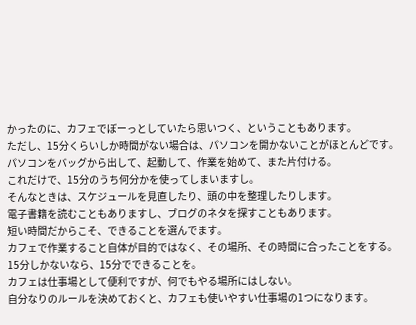かったのに、カフェでぼーっとしていたら思いつく、ということもあります。
ただし、15分くらいしか時間がない場合は、パソコンを開かないことがほとんどです。
パソコンをバッグから出して、起動して、作業を始めて、また片付ける。
これだけで、15分のうち何分かを使ってしまいますし。
そんなときは、スケジュールを見直したり、頭の中を整理したりします。
電子書籍を読むこともありますし、ブログのネタを探すこともあります。
短い時間だからこそ、できることを選んでます。
カフェで作業すること自体が目的ではなく、その場所、その時間に合ったことをする。
15分しかないなら、15分でできることを。
カフェは仕事場として便利ですが、何でもやる場所にはしない。
自分なりのルールを決めておくと、カフェも使いやすい仕事場の1つになります。